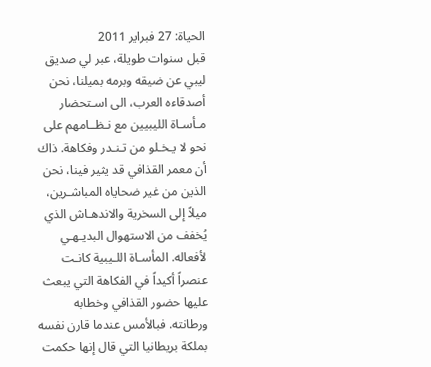الحياة: 27 فبراير 2011
قبل سنوات طويلة، عبر لي صديق ليبي عن ضيقه وبرمه بميلنا، نحن أصدقاءه العرب، الى اسـتحضار مـأسـاة الليبيين مع نـظــامهم على نحو لا يـخـلو من تـنـدر وفكاهة. ذاك أن معمر القذافي قد يثير فينا، نحن الذين من غير ضحاياه المباشـرين، ميلاً إلى السخرية والاندهـاش الذي يُخفف من الاستهوال البديـهـي لأفعاله. المأسـاة اللـيبية كانـت عنصراً أكيداً في الفكاهة التي يبعث عليها حضور القذافي وخطابه ورطانته. فبالأمس عندما قارن نفسه بملكة بريطانيا التي قال إنها حكمت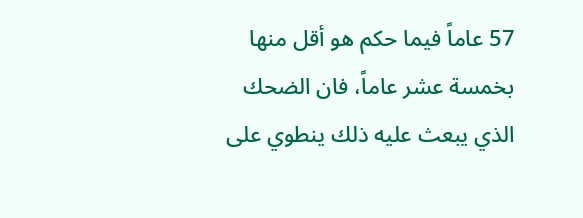57 عاماً فيما حكم هو أقل منها بخمسة عشر عاماً، فان الضحك الذي يبعث عليه ذلك ينطوي على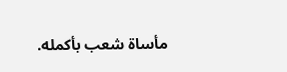مأساة شعب بأكمله.